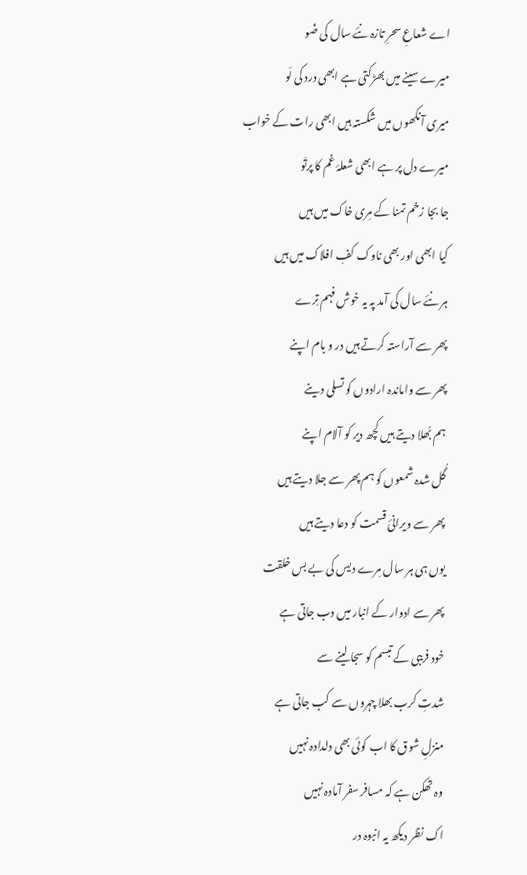اے شعاعِ سحرِ تازہ نئے سال کی ضَو
میرے سینے میں بھڑکتی ہے ابھی درد کی لَو
میری آنکھوں میں شکستہ ہیں ابھی رات کے خواب
میرے دل پر ہے ابھی شعلۂ غم کا پرتَو
جا بجا زخم تمنا کے مِری خاک میں ہیں
کیا ابھی اور بھی ناوک کفِ افلاک میں ہیں
ہر نئے سال کی آمد پہ یہ خوش فہم تِرے
پھر سے آراستہ کرتے ہیں در و بام اپنے
پھر سے واماندہ ارادوں کو تسلی دینے
ہم بُھلا دیتے ہیں کچھ دیر کو آلام اپنے
گُل شدہ شمعوں کو ہم پھر سے جلا دیتے ہیں
پھر سے ویرانئ قسمت کو دعا دیتے ہیں
یوں ہی ہر سال مِرے دیس کی بے بس خلقت
پھر سے ادوار کے انبار میں دب جاتی ہے
خود فریبی کے تبسم کو سجا لینے سے
شدتِ کرب بھلا چہروں سے کب جاتی ہے
منزلِ شوق کا اب کوئی بھی دلدادہ نہیں
وہ تھکن ہے کہ مسافر سفر آمادہ نہیں
اک نظر دیکھ یہ انبوہ در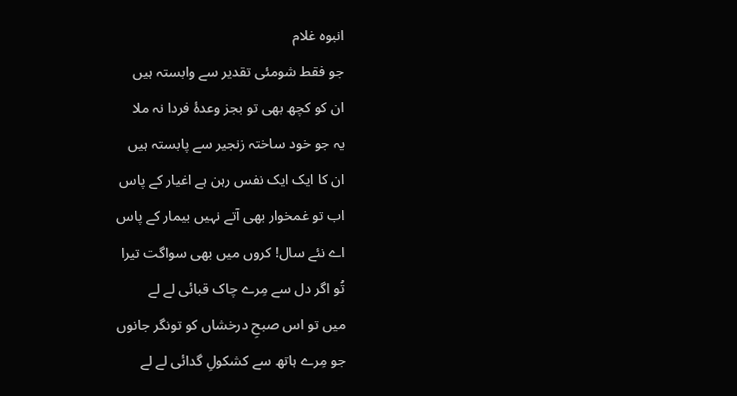انبوہ غلام
جو فقط شومئی تقدیر سے وابستہ ہیں
ان کو کچھ بھی تو بجز وعدۂ فردا نہ ملا
یہ جو خود ساختہ زنجیر سے پابستہ ہیں
ان کا ایک ایک نفس رہن ہے اغیار کے پاس
اب تو غمخوار بھی آتے نہیں بیمار کے پاس
اے نئے سال! کروں میں بھی سواگت تیرا
تُو اگر دل سے مِرے چاک قبائی لے لے
میں تو اس صبحِ درخشاں کو تونگر جانوں
جو مِرے ہاتھ سے کشکولِ گدائی لے لے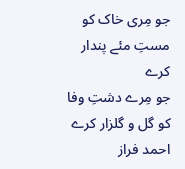جو مِری خاک کو مستِ مئے پندار کرے
جو مِرے دشتِ وفا کو گل و گلزار کرے
احمد فراز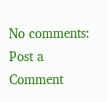No comments:
Post a Comment